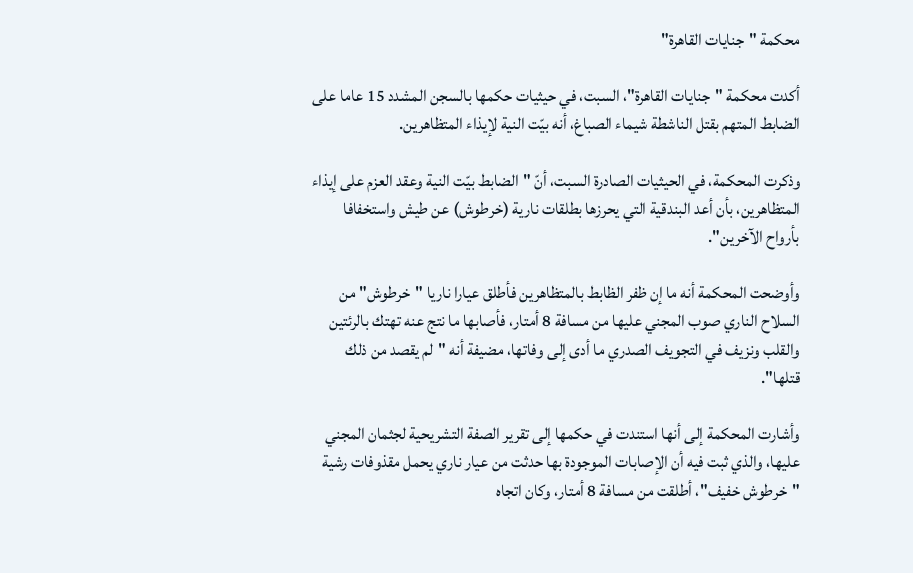محكمة "جنايات القاهرة"

أكدت محكمة "جنايات القاهرة"، السبت، في حيثيات حكمها بالسجن المشدد 15 عاما على الضابط المتهم بقتل الناشطة شيماء الصباغ، أنه بيّت النية لإيذاء المتظاهرين.

وذكرت المحكمة، في الحيثيات الصادرة السبت، أنّ "الضابط بيّت النية وعقد العزم على إيذاء المتظاهرين، بأن أعد البندقية التي يحرزها بطلقات نارية (خرطوش) عن طيش واستخفافا بأرواح الآخرين".

وأوضحت المحكمة أنه ما إن ظفر الظابط بالمتظاهرين فأطلق عيارا ناريا "خرطوش" من السلاح الناري صوب المجني عليها من مسافة 8 أمتار، فأصابها ما نتج عنه تهتك بالرئتين والقلب ونزيف في التجويف الصدري ما أدى إلى وفاتها، مضيفة أنه "لم يقصد من ذلك قتلها".

وأشارت المحكمة إلى أنها استندت في حكمها إلى تقرير الصفة التشريحية لجثمان المجني عليها، والذي ثبت فيه أن الإصابات الموجودة بها حدثت من عيار ناري يحمل مقذوفات رشية "خرطوش خفيف"، أطلقت من مسافة 8 أمتار، وكان اتجاه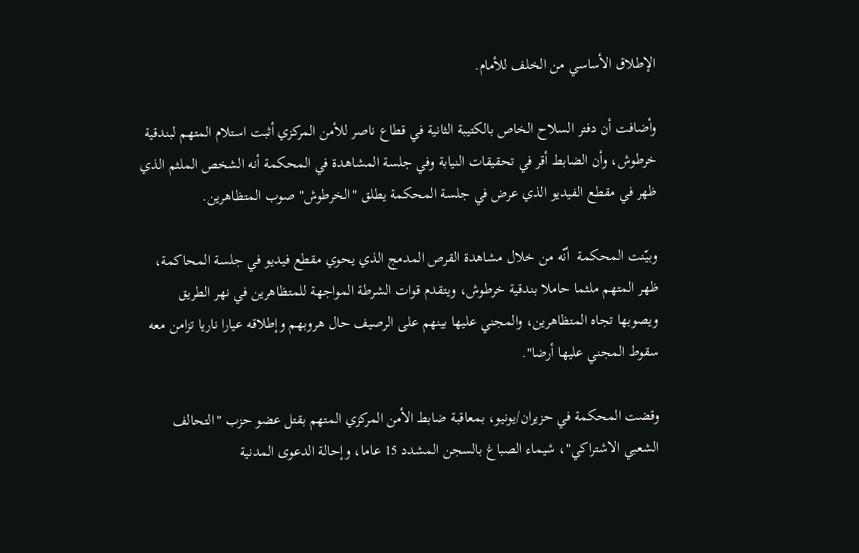الإطلاق الأساسي من الخلف للأمام.

وأضافت أن دفتر السلاح الخاص بالكتيبة الثانية في قطاع ناصر للأمن المركزي أثبت استلام المتهم لبندقية خرطوش، وأن الضابط أقر في تحقيقات النيابة وفي جلسة المشاهدة في المحكمة أنه الشخص الملثم الذي ظهر في مقطع الفيديو الذي عرض في جلسة المحكمة يطلق "الخرطوش" صوب المتظاهرين.

وبيّنت المحكمة  أنّه من خلال مشاهدة القرص المدمج الذي يحوي مقطع فيديو في جلسة المحاكمة، ظهر المتهم ملثما حاملا بندقية خرطوش، ويتقدم قوات الشرطة المواجهة للمتظاهرين في نهر الطريق ويصوبها تجاه المتظاهرين، والمجني عليها بينهم على الرصيف حال هروبهم وإطلاقه عيارا ناريا تزامن معه سقوط المجني عليها أرضا".

وقضت المحكمة في حزيران/يونيو، بمعاقبة ضابط الأمن المركزي المتهم بقتل عضو حزب "التحالف الشعبي الاشتراكي"، شيماء الصباغ بالسجن المشدد 15 عاما، وإحالة الدعوى المدنية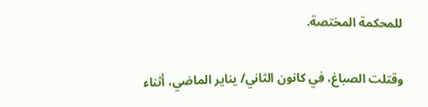للمحكمة المختصة.

وقتلت الصباغ، في كانون الثاني/ يناير الماضي، أثناء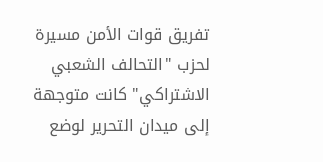تفريق قوات الأمن مسيرة لحزب "التحالف الشعبي الاشتراكي" كانت متوجهة إلى ميدان التحرير لوضع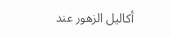أكاليل الزهور عند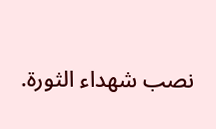نصب شهداء الثورة.